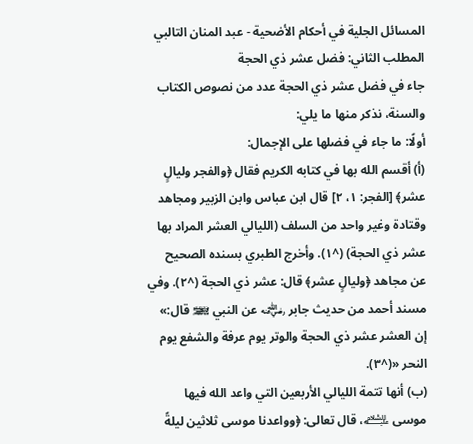المسائل الجلية في أحكام الأضحية - عبد المنان التالبي
المطلب الثاني: فضل عشر ذي الحجة
جاء في فضل عشر ذي الحجة عدد من نصوص الكتاب والسنة، نذكر منها ما يلي:
أولًا: ما جاء في فضلها على الإجمال:
(أ) أقسم الله بها في كتابه الكريم فقال ﴿والفجر وليالٍ عشر﴾ [الفجر: ١، ٢] قال ابن عباس وابن الزبير ومجاهد وقتادة وغير واحد من السلف (الليالي العشر المراد بها عشر ذي الحجة) (^١). وأخرج الطبري بسنده الصحيح عن مجاهد ﴿وليالٍ عشر﴾ قال: عشر ذي الحجة (^٢). وفي مسند أحمد من حديث جابر ﵁ عن النبي ﵌ قال:» إن العشر عشر ذي الحجة والوتر يوم عرفة والشفع يوم النحر «(^٣).
(ب) أنها تتمة الليالي الأربعين التي واعد الله فيها موسى ﵇، قال تعالى: ﴿وواعدنا موسى ثلاثين ليلةً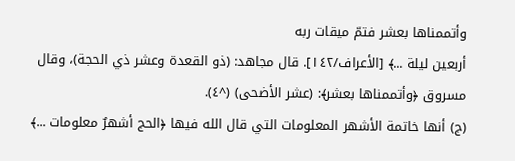وأتممناها بعشر فتمّ ميقات ربه
أربعين ليلة ...﴾ [الأعراف/١٤٢]. قال مجاهد: (ذو القعدة وعشر ذي الحجة)، وقال مسروق ﴿وأتممناها بعشر﴾: (عشر الأضحى) (^٤).
(ج) أنها خاتمة الأشهر المعلومات التي قال الله فيها ﴿الحج أشهرٌ معلومات ...﴾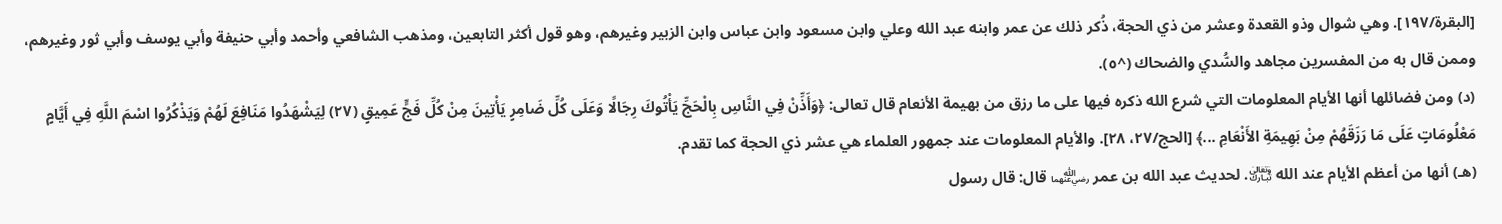[البقرة/١٩٧]. وهي شوال وذو القعدة وعشر من ذي الحجة، ذُكر ذلك عن عمر وابنه عبد الله وعلي وابن مسعود وابن عباس وابن الزبير وغيرهم، وهو قول أكثر التابعين، ومذهب الشافعي وأحمد وأبي حنيفة وأبي يوسف وأبي ثور وغيرهم، وممن قال به من المفسرين مجاهد والسُّدي والضحاك (^٥).
(د) ومن فضائلها أنها الأيام المعلومات التي شرع الله ذكره فيها على ما رزق من بهيمة الأنعام قال تعالى: ﴿وَأَذِّنْ فِي النَّاسِ بِالْحَجِّ يَأْتُوكَ رِجَالًا وَعَلَى كُلِّ ضَامِرٍ يَأْتِينَ مِنْ كُلِّ فَجٍّ عَمِيقٍ (٢٧) لِيَشْهَدُوا مَنَافِعَ لَهُمْ وَيَذْكُرُوا اسْمَ اللَّهِ فِي أَيَّامٍ مَعْلُومَاتٍ عَلَى مَا رَزَقَهُمْ مِنْ بَهِيمَةِ الأَنْعَامِ ...﴾ [الحج/٢٧، ٢٨]. والأيام المعلومات عند جمهور العلماء هي عشر ذي الحجة كما تقدم.
(هـ) أنها من أعظم الأيام عند الله ﵎. لحديث عبد الله بن عمر ﵄ قال: قال رسول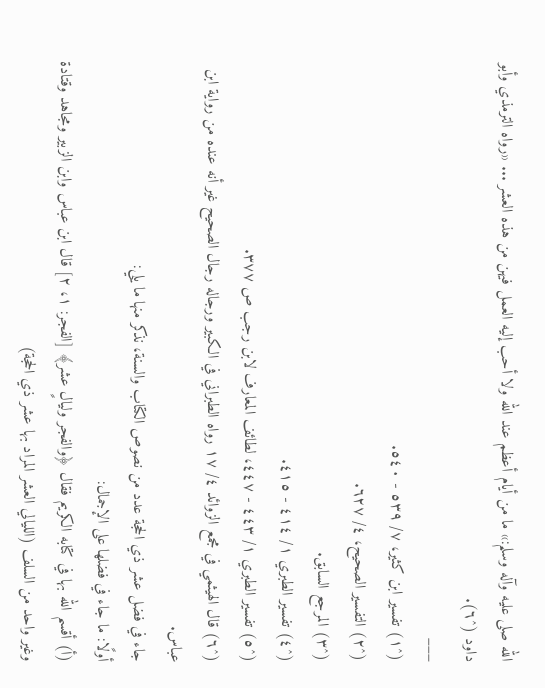الله صلى عليه وآله وسلم:» ما من أيام أعظم عند الله ولا أحب إليه العمل فيهن من هذه العشر ... «رواه الترمذي وأبو داود (^٦).
___
(^١) تفسير ابن كثير، ٧/ ٥٣٩ - ٥٤٠.
(^٢) التفسير الصحيح، ٤/ ٦٢٧.
(^٣) المرجع السابق.
(^٤) تفسير الطبري ١/ ٤١٤ - ٤١٥.
(^٥) تفسير الطبري ١/ ٤٤٣ - ٤٤٧، لطائف المعارف لابن رجب ص ٣٧٧.
(^٦) قال الهيثمي في مجمع الزوائد ٤/ ١٧ رواه الطبراني في الكبير ورجاله رجال الصحيح غير أنه عنده من رواية ابن عباس.
جاء في فضل عشر ذي الحجة عدد من نصوص الكتاب والسنة، نذكر منها ما يلي:
أولًا: ما جاء في فضلها على الإجمال:
(أ) أقسم الله بها في كتابه الكريم فقال ﴿والفجر وليالٍ عشر﴾ [الفجر: ١، ٢] قال ابن عباس وابن الزبير ومجاهد وقتادة وغير واحد من السلف (الليالي العشر المراد بها عشر ذي الحجة)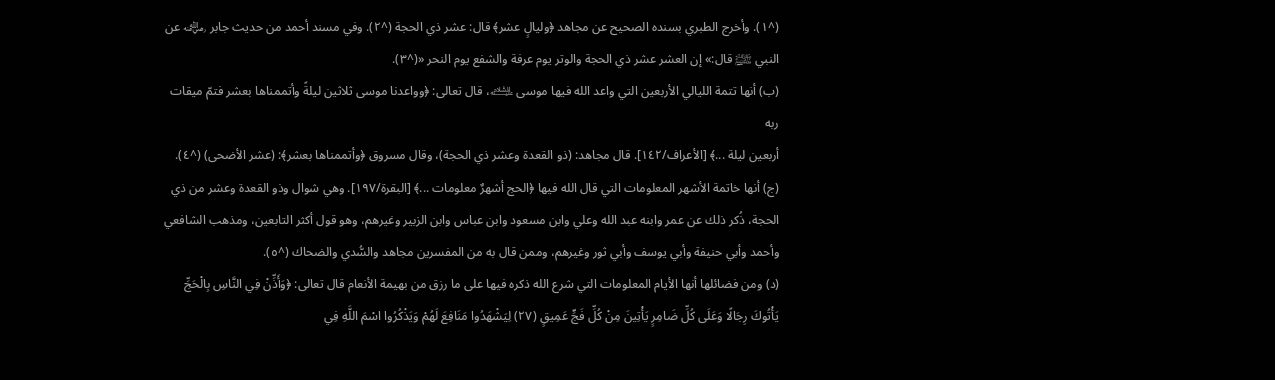(^١). وأخرج الطبري بسنده الصحيح عن مجاهد ﴿وليالٍ عشر﴾ قال: عشر ذي الحجة (^٢). وفي مسند أحمد من حديث جابر ﵁ عن النبي ﵌ قال:» إن العشر عشر ذي الحجة والوتر يوم عرفة والشفع يوم النحر «(^٣).
(ب) أنها تتمة الليالي الأربعين التي واعد الله فيها موسى ﵇، قال تعالى: ﴿وواعدنا موسى ثلاثين ليلةً وأتممناها بعشر فتمّ ميقات ربه
أربعين ليلة ...﴾ [الأعراف/١٤٢]. قال مجاهد: (ذو القعدة وعشر ذي الحجة)، وقال مسروق ﴿وأتممناها بعشر﴾: (عشر الأضحى) (^٤).
(ج) أنها خاتمة الأشهر المعلومات التي قال الله فيها ﴿الحج أشهرٌ معلومات ...﴾ [البقرة/١٩٧]. وهي شوال وذو القعدة وعشر من ذي الحجة، ذُكر ذلك عن عمر وابنه عبد الله وعلي وابن مسعود وابن عباس وابن الزبير وغيرهم، وهو قول أكثر التابعين، ومذهب الشافعي وأحمد وأبي حنيفة وأبي يوسف وأبي ثور وغيرهم، وممن قال به من المفسرين مجاهد والسُّدي والضحاك (^٥).
(د) ومن فضائلها أنها الأيام المعلومات التي شرع الله ذكره فيها على ما رزق من بهيمة الأنعام قال تعالى: ﴿وَأَذِّنْ فِي النَّاسِ بِالْحَجِّ يَأْتُوكَ رِجَالًا وَعَلَى كُلِّ ضَامِرٍ يَأْتِينَ مِنْ كُلِّ فَجٍّ عَمِيقٍ (٢٧) لِيَشْهَدُوا مَنَافِعَ لَهُمْ وَيَذْكُرُوا اسْمَ اللَّهِ فِي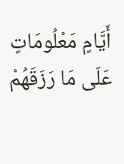أَيَّامٍ مَعْلُومَاتٍ عَلَى مَا رَزَقَهُمْ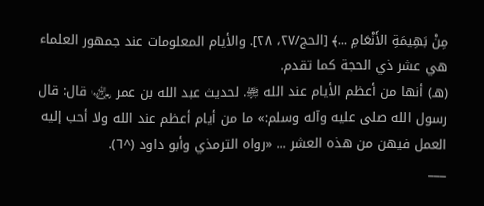مِنْ بَهِيمَةِ الأَنْعَامِ ...﴾ [الحج/٢٧، ٢٨]. والأيام المعلومات عند جمهور العلماء هي عشر ذي الحجة كما تقدم.
(هـ) أنها من أعظم الأيام عند الله ﵎. لحديث عبد الله بن عمر ﵄ قال: قال رسول الله صلى عليه وآله وسلم:» ما من أيام أعظم عند الله ولا أحب إليه العمل فيهن من هذه العشر ... «رواه الترمذي وأبو داود (^٦).
___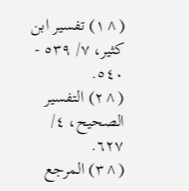(^١) تفسير ابن كثير، ٧/ ٥٣٩ - ٥٤٠.
(^٢) التفسير الصحيح، ٤/ ٦٢٧.
(^٣) المرجع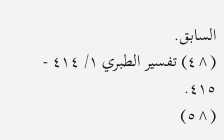السابق.
(^٤) تفسير الطبري ١/ ٤١٤ - ٤١٥.
(^٥)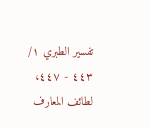تفسير الطبري ١/ ٤٤٣ - ٤٤٧، لطائف المعارف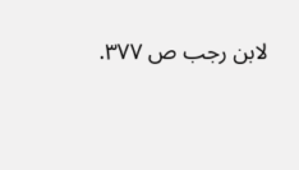لابن رجب ص ٣٧٧.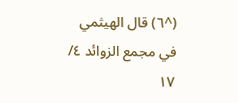(^٦) قال الهيثمي في مجمع الزوائد ٤/ ١٧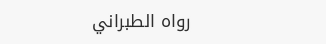رواه الطبراني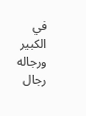في الكبير ورجاله رجال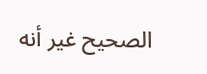الصحيح غير أنه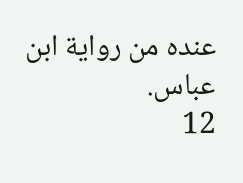عنده من رواية ابن عباس.
12